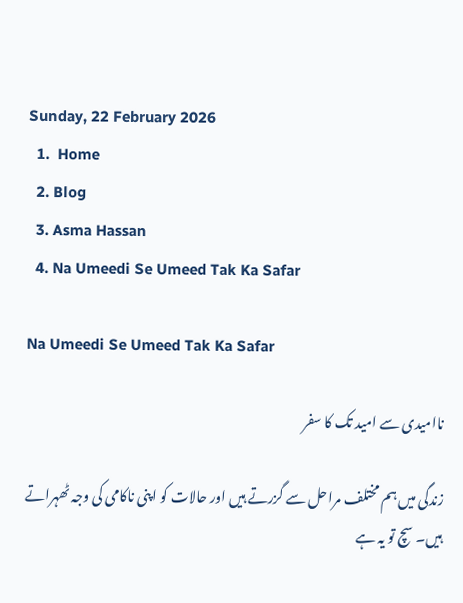Sunday, 22 February 2026
  1.  Home
  2. Blog
  3. Asma Hassan
  4. Na Umeedi Se Umeed Tak Ka Safar

Na Umeedi Se Umeed Tak Ka Safar

ناامیدی سے امید تک کا سفر

زندگی میں ہم مختلف مراحل سے گزرتے ہیں اور حالات کو اپنی ناکامی کی وجہ ٹھہراتے ہیں۔ سچ تو یہ ہے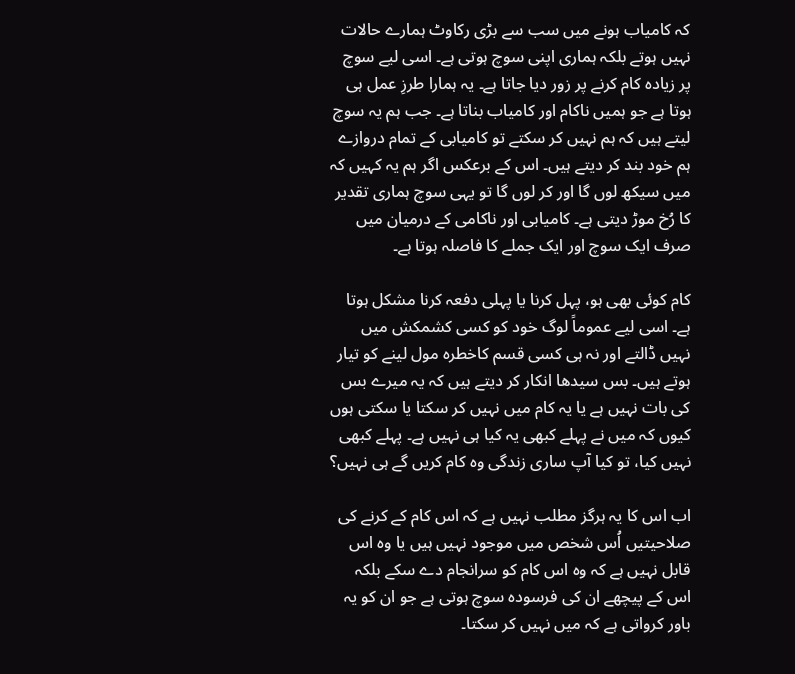کہ کامیاب ہونے میں سب سے بڑی رکاوٹ ہمارے حالات نہیں ہوتے بلکہ ہماری اپنی سوچ ہوتی ہے۔ اسی لیے سوچ پر زیادہ کام کرنے پر زور دیا جاتا ہے۔ یہ ہمارا طرزِ عمل ہی ہوتا ہے جو ہمیں ناکام اور کامیاب بناتا ہے۔ جب ہم یہ سوچ لیتے ہیں کہ ہم نہیں کر سکتے تو کامیابی کے تمام دروازے ہم خود بند کر دیتے ہیں۔ اس کے برعکس اگر ہم یہ کہیں کہ میں سیکھ لوں گا اور کر لوں گا تو یہی سوچ ہماری تقدیر کا رُخ موڑ دیتی ہے۔ کامیابی اور ناکامی کے درمیان میں صرف ایک سوچ اور ایک جملے کا فاصلہ ہوتا ہے۔

کام کوئی بھی ہو، پہل کرنا یا پہلی دفعہ کرنا مشکل ہوتا ہے۔ اسی لیے عموماً لوگ خود کو کسی کشمکش میں نہیں ڈالتے اور نہ ہی کسی قسم کاخطرہ مول لینے کو تیار ہوتے ہیں۔ بس سیدھا انکار کر دیتے ہیں کہ یہ میرے بس کی بات نہیں ہے یا یہ کام میں نہیں کر سکتا یا سکتی ہوں کیوں کہ میں نے پہلے کبھی یہ کیا ہی نہیں ہے۔ پہلے کبھی نہیں کیا، تو کیا آپ ساری زندگی وہ کام کریں گے ہی نہیں؟

اب اس کا یہ ہرگز مطلب نہیں ہے کہ اس کام کے کرنے کی صلاحیتیں اُس شخص میں موجود نہیں ہیں یا وہ اس قابل نہیں ہے کہ وہ اس کام کو سرانجام دے سکے بلکہ اس کے پیچھے ان کی فرسودہ سوچ ہوتی ہے جو ان کو یہ باور کرواتی ہے کہ میں نہیں کر سکتا۔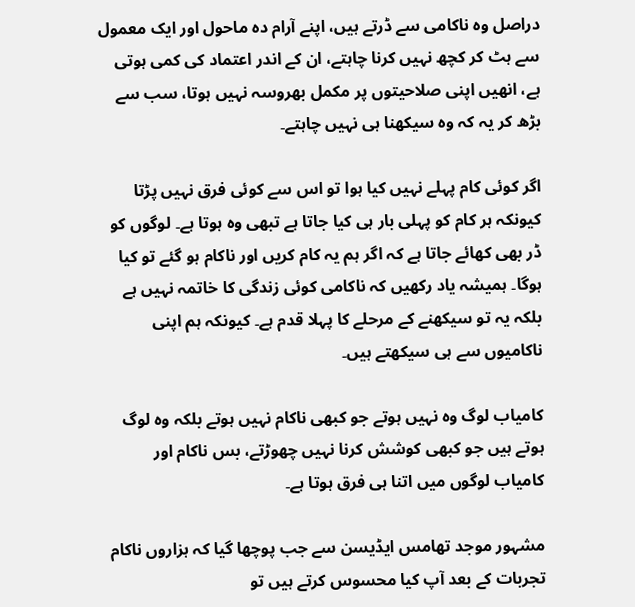دراصل وہ ناکامی سے ڈرتے ہیں، اپنے آرام دہ ماحول اور ایک معمول سے ہٹ کر کچھ نہیں کرنا چاہتے، ان کے اندر اعتماد کی کمی ہوتی ہے، انھیں اپنی صلاحیتوں پر مکمل بھروسہ نہیں ہوتا، سب سے بڑھ کر یہ کہ وہ سیکھنا ہی نہیں چاہتے۔

اگر کوئی کام پہلے نہیں کیا ہوا تو اس سے کوئی فرق نہیں پڑتا کیونکہ ہر کام کو پہلی بار ہی کیا جاتا ہے تبھی وہ ہوتا ہے۔ لوگوں کو ڈر بھی کھائے جاتا ہے کہ اگر ہم یہ کام کریں اور ناکام ہو گئے تو کیا ہوگا۔ ہمیشہ یاد رکھیں کہ ناکامی کوئی زندگی کا خاتمہ نہیں ہے بلکہ یہ تو سیکھنے کے مرحلے کا پہلا قدم ہے۔ کیونکہ ہم اپنی ناکامیوں سے ہی سیکھتے ہیں۔

کامیاب لوگ وہ نہیں ہوتے جو کبھی ناکام نہیں ہوتے بلکہ وہ لوگ ہوتے ہیں جو کبھی کوشش کرنا نہیں چھوڑتے، بس ناکام اور کامیاب لوگوں میں اتنا ہی فرق ہوتا ہے۔

مشہور موجد تھامس ایڈیسن سے جب پوچھا گیا کہ ہزاروں ناکام تجربات کے بعد آپ کیا محسوس کرتے ہیں تو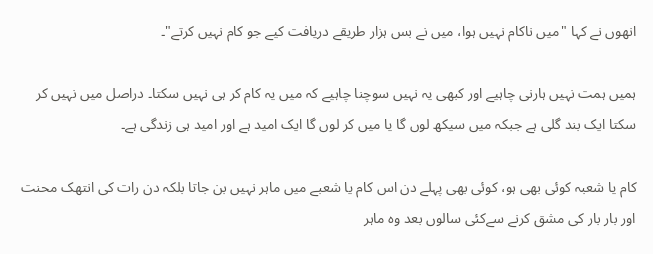انھوں نے کہا "میں ناکام نہیں ہوا، میں نے بس ہزار طریقے دریافت کیے جو کام نہیں کرتے"۔

ہمیں ہمت نہیں ہارنی چاہیے اور کبھی یہ نہیں سوچنا چاہیے کہ میں یہ کام کر ہی نہیں سکتا۔ دراصل میں نہیں کر سکتا ایک بند گلی ہے جبکہ میں سیکھ لوں گا یا میں کر لوں گا ایک امید ہے اور امید ہی زندگی ہے۔

کام یا شعبہ کوئی بھی ہو، کوئی بھی پہلے دن اس کام یا شعبے میں ماہر نہیں بن جاتا بلکہ دن رات کی انتھک محنت اور بار بار کی مشق کرنے سےکئی سالوں بعد وہ ماہر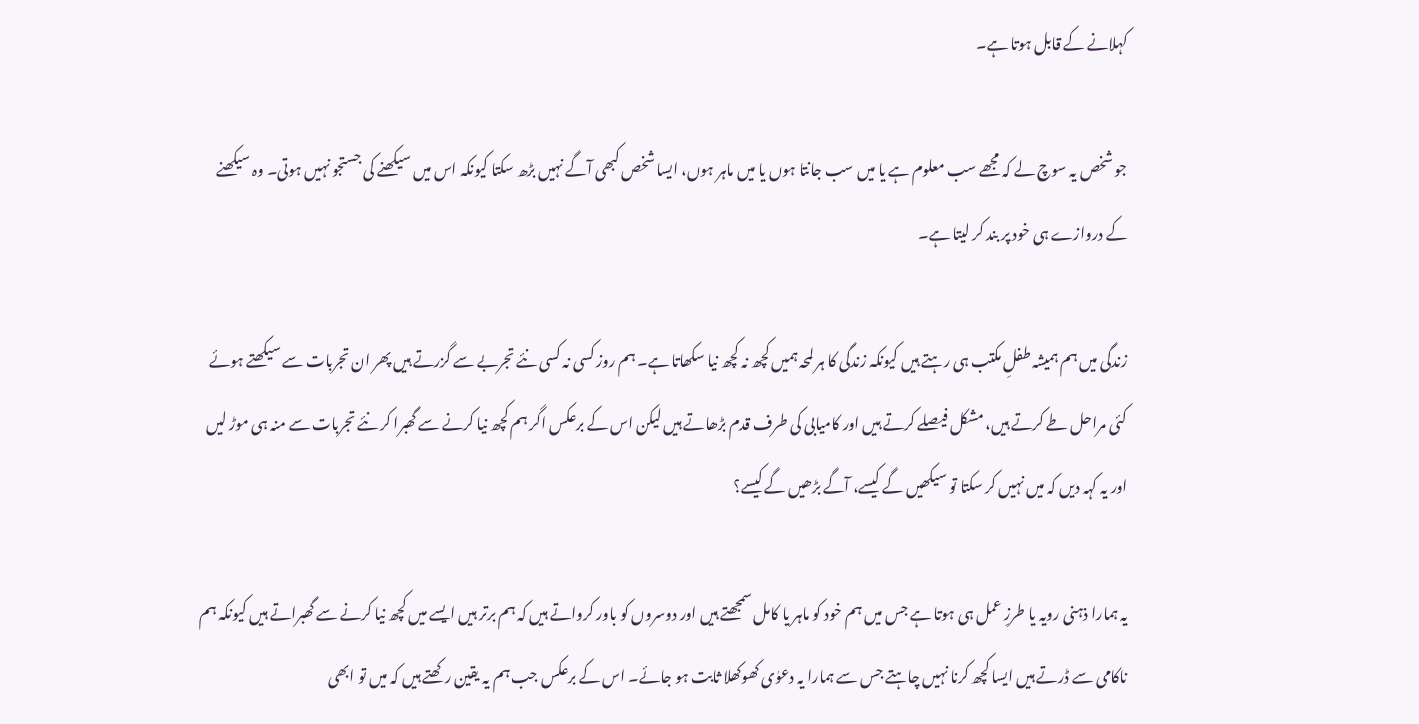کہلانے کے قابل ہوتا ہے۔

جو شخص یہ سوچ لے کہ مجھے سب معلوم ہے یا میں سب جانتا ہوں یا میں ماہر ہوں، ایسا شخص کبھی آگے نہیں بڑھ سکتا کیونکہ اس میں سیکھنے کی جستجو نہیں ہوتی۔ وہ سیکھنے کے دروازے ہی خود پر بند کر لیتا ہے۔

زندگی میں ہم ہمیشہ طفلِ مکتب ہی رہتے ہیں کیونکہ زندگی کا ہر لمحہ ہمیں کچھ نہ کچھ نیا سکھاتا ہے۔ ہم روز کسی نہ کسی نئے تجربے سے گزرتے ہیں پھر ان تجربات سے سیکھتے ہوئے کئی مراحل طے کرتے ہیں، مشکل فیصلے کرتے ہیں اور کامیابی کی طرف قدم بڑھاتے ہیں لیکن اس کے برعکس اگر ہم کچھ نیا کرنے سے گھبرا کر نئے تجربات سے منہ ہی موڑ لیں اور یہ کہہ دیں کہ میں نہیں کر سکتا تو سیکھیں گے کیسے، آگے بڑھیں گے کیسے؟

یہ ہمارا ذہنی رویہ یا طرزِ عمل ہی ہوتا ہے جس میں ہم خود کو ماہر یا کامل سمجھتے ہیں اور دوسروں کو باور کرواتے ہیں کہ ہم برتر ہیں ایسے میں کچھ نیا کرنے سے گھبراتے ہیں کیونکہ ہم ناکامی سے ڈرتے ہیں ایسا کچھ کرنا نہیں چاہتے جس سے ہمارا یہ دعوٰی کھوکھلا ثابت ہو جائے۔ اس کے برعکس جب ہم یہ یقین رکھتے ہیں کہ میں تو ابھی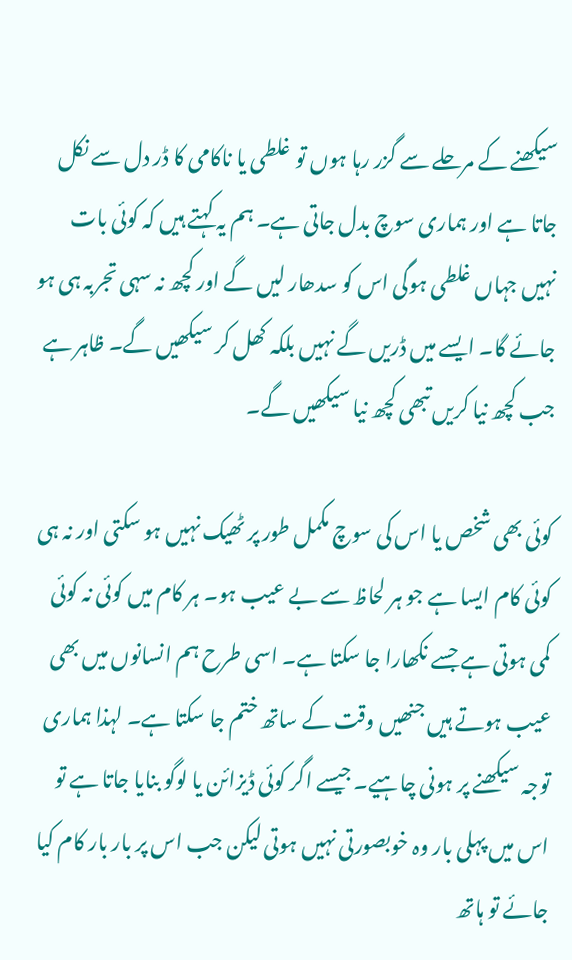سیکھنے کے مرحلے سے گزر رہا ہوں تو غلطی یا ناکامی کا ڈر دل سے نکل جاتا ہے اور ہماری سوچ بدل جاتی ہے۔ ہم یہ کہتے ہیں کہ کوئی بات نہیں جہاں غلطی ہوگی اس کو سدھار لیں گے اور کچھ نہ سہی تجربہ ہی ہو جائے گا۔ ایسے میں ڈریں گے نہیں بلکہ کھل کر سیکھیں گے۔ ظاہر ہے جب کچھ نیا کریں تبھی کچھ نیا سیکھیں گے۔

کوئی بھی شخص یا اس کی سوچ مکمل طور پر ٹھیک نہیں ہو سکتی اور نہ ہی کوئی کام ایسا ہے جو ہر لحاظ سے بے عیب ہو۔ ہر کام میں کوئی نہ کوئی کمی ہوتی ہے جسے نکھارا جا سکتا ہے۔ اسی طرح ہم انسانوں میں بھی عیب ہوتے ہیں جنھیں وقت کے ساتھ ختم جا سکتا ہے۔ لہذا ہماری توجہ سیکھنے پر ہونی چاہیے۔ جیسے اگر کوئی ڈیزائن یا لوگو بنایا جاتا ہے تو اس میں پہلی بار وہ خوبصورتی نہیں ہوتی لیکن جب اس پر بار بار کام کیا جائے تو ہاتھ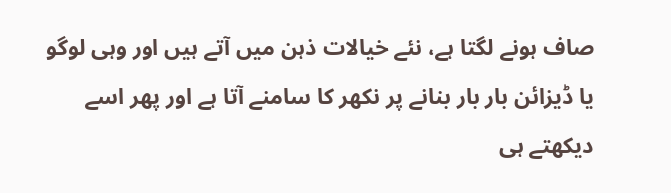صاف ہونے لگتا ہے، نئے خیالات ذہن میں آتے ہیں اور وہی لوگو یا ڈیزائن بار بار بنانے پر نکھر کا سامنے آتا ہے اور پھر اسے دیکھتے ہی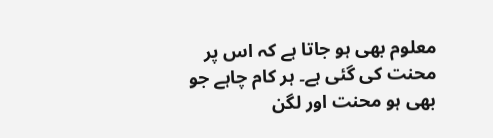معلوم بھی ہو جاتا ہے کہ اس پر محنت کی گئی ہے۔ ہر کام چاہے جو بھی ہو محنت اور لگن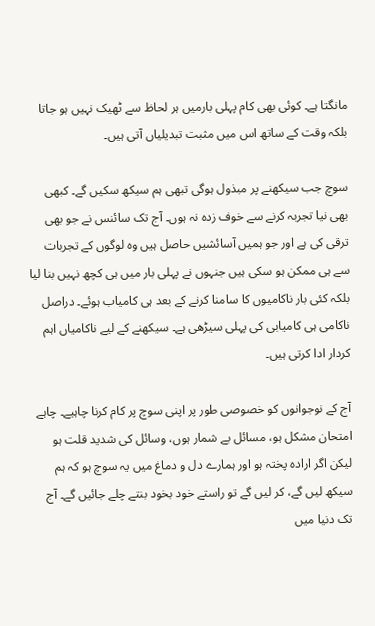مانگتا ہے۔ کوئی بھی کام پہلی بارمیں ہر لحاظ سے ٹھیک نہیں ہو جاتا بلکہ وقت کے ساتھ اس میں مثبت تبدیلیاں آتی ہیں۔

سوچ جب سیکھنے پر مبذول ہوگی تبھی ہم سیکھ سکیں گے۔ کبھی بھی نیا تجربہ کرنے سے خوف زدہ نہ ہوں۔ آج تک سائنس نے جو بھی ترقی کی ہے اور جو ہمیں آسائشیں حاصل ہیں وہ لوگوں کے تجربات سے ہی ممکن ہو سکی ہیں جنہوں نے پہلی بار میں ہی کچھ نہیں بنا لیا بلکہ کئی بار ناکامیوں کا سامنا کرنے کے بعد ہی کامیاب ہوئے۔ دراصل ناکامی ہی کامیابی کی پہلی سیڑھی ہے۔ سیکھنے کے لیے ناکامیاں اہم کردار ادا کرتی ہیں۔

آج کے نوجوانوں کو خصوصی طور پر اپنی سوچ پر کام کرنا چاہیے۔ چاہے امتحان مشکل ہو، مسائل بے شمار ہوں، وسائل کی شدید قلت ہو لیکن اگر ارادہ پختہ ہو اور ہمارے دل و دماغ میں یہ سوچ ہو کہ ہم سیکھ لیں گے، کر لیں گے تو راستے خود بخود بنتے چلے جائیں گے۔ آج تک دنیا میں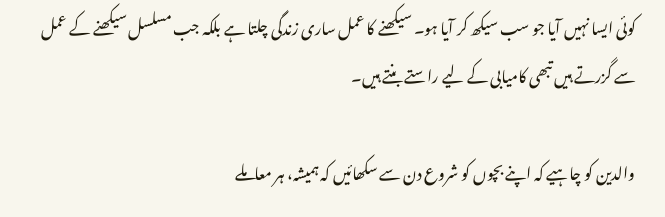کوئی ایسا نہیں آیا جو سب سیکھ کر آیا ہو۔ سیکھنے کا عمل ساری زندگی چلتا ہے بلکہ جب مسلسل سیکھنے کے عمل سے گزرتے ہیں تبھی کامیابی کے لیے راستے بنتے ہیں۔

والدین کو چاہیے کہ اپنے بچوں کو شروع دن سے سکھائیں کہ ہمیشہ، ہر معاملے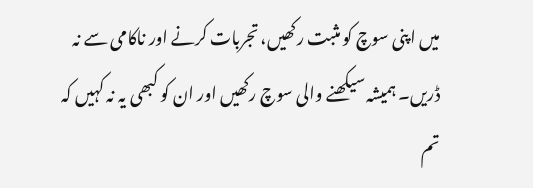میں اپنی سوچ کو مثبت رکھیں، تجربات کرنے اور ناکامی سے نہ ڈریں۔ ہمیشہ سیکھنے والی سوچ رکھیں اور ان کو کبھی یہ نہ کہیں کہ تم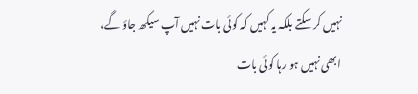نہیں کر سکتے بلکہ یہ کہیں کہ کوئی بات نہیں آپ سیکھ جاؤ گے، ابھی نہیں ہو رہا کوئی بات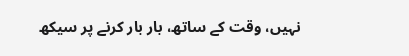نہیں، وقت کے ساتھ، بار بار کرنے پر سیکھ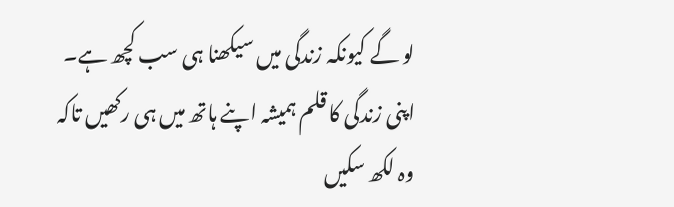لو گے کیونکہ زندگی میں سیکھنا ہی سب کچھ ہے۔ اپنی زندگی کا قلم ہمیشہ اپنے ہاتھ میں ہی رکھیں تاکہ وہ لکھ سکیں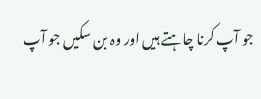جو آپ کرنا چاہتے ہیں اور وہ بن سکیں جو آپ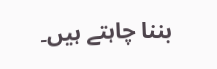بننا چاہتے ہیں۔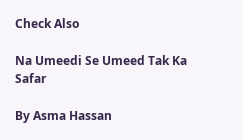Check Also

Na Umeedi Se Umeed Tak Ka Safar

By Asma Hassan